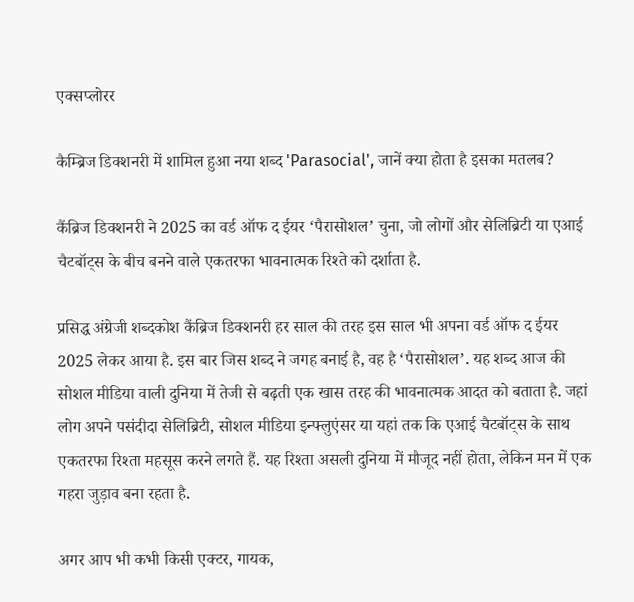एक्सप्लोरर

कैम्ब्रिज डिक्शनरी में शामिल हुआ नया शब्द 'Parasocial', जानें क्या होता है इसका मतलब?

कैंब्रिज डिक्शनरी ने 2025 का वर्ड ऑफ द ईयर ‘पैरासोशल’ चुना, जो लोगों और सेलिब्रिटी या एआई चैटबॉट्स के बीच बनने वाले एकतरफा भावनात्मक रिश्ते को दर्शाता है.

प्रसिद्ध अंग्रेजी शब्दकोश कैंब्रिज डिक्शनरी हर साल की तरह इस साल भी अपना वर्ड ऑफ द ईयर 2025 लेकर आया है. इस बार जिस शब्द ने जगह बनाई है, वह है ‘पैरासोशल’. यह शब्द आज की सोशल मीडिया वाली दुनिया में तेजी से बढ़ती एक खास तरह की भावनात्मक आदत को बताता है. जहां लोग अपने पसंदीदा सेलिब्रिटी, सोशल मीडिया इन्फ्लुएंसर या यहां तक कि एआई चैटबॉट्स के साथ एकतरफा रिश्ता महसूस करने लगते हैं. यह रिश्ता असली दुनिया में मौजूद नहीं होता, लेकिन मन में एक गहरा जुड़ाव बना रहता है.

अगर आप भी कभी किसी एक्टर, गायक,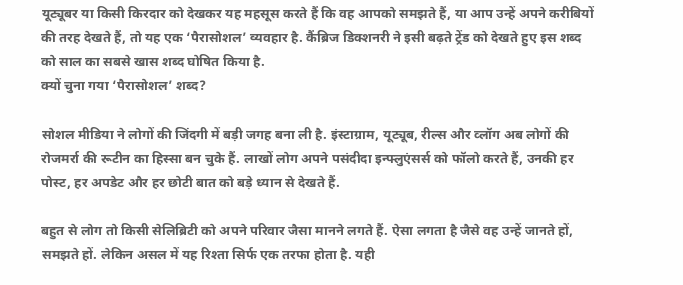यूट्यूबर या किसी किरदार को देखकर यह महसूस करते हैं कि वह आपको समझते हैं, या आप उन्हें अपने करीबियों की तरह देखते हैं, तो यह एक ‘पैरासोशल’ व्यवहार है. कैंब्रिज डिक्शनरी ने इसी बढ़ते ट्रेंड को देखते हुए इस शब्द को साल का सबसे खास शब्द घोषित किया है.
क्यों चुना गया ‘पैरासोशल’ शब्द?

सोशल मीडिया ने लोगों की जिंदगी में बड़ी जगह बना ली है. इंस्टाग्राम, यूट्यूब, रील्स और व्लॉग अब लोगों की रोजमर्रा की रूटीन का हिस्सा बन चुके हैं. लाखों लोग अपने पसंदीदा इन्फ्लुएंसर्स को फॉलो करते हैं, उनकी हर पोस्ट, हर अपडेट और हर छोटी बात को बड़े ध्यान से देखते हैं.

बहुत से लोग तो किसी सेलिब्रिटी को अपने परिवार जैसा मानने लगते हैं. ऐसा लगता है जैसे वह उन्हें जानते हों, समझते हों. लेकिन असल में यह रिश्ता सिर्फ एक तरफा होता है. यही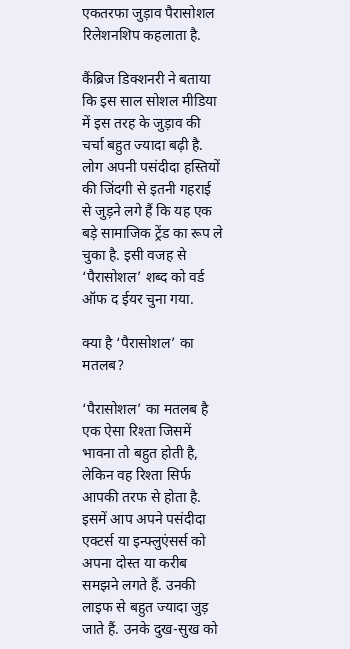एकतरफा जुड़ाव पैरासोशल रिलेशनशिप कहलाता है.

कैंब्रिज डिक्शनरी ने बताया कि इस साल सोशल मीडिया में इस तरह के जुड़ाव की चर्चा बहुत ज्यादा बढ़ी है. लोग अपनी पसंदीदा हस्तियों की जिंदगी से इतनी गहराई से जुड़ने लगे हैं कि यह एक बड़े सामाजिक ट्रेंड का रूप ले चुका है. इसी वजह से ‘पैरासोशल’ शब्द को वर्ड ऑफ द ईयर चुना गया.

क्या है ‘पैरासोशल’ का मतलब?

‘पैरासोशल’ का मतलब है एक ऐसा रिश्ता जिसमें भावना तो बहुत होती है, लेकिन वह रिश्ता सिर्फ आपकी तरफ से होता है. इसमें आप अपने पसंदीदा एक्टर्स या इन्फ्लुएंसर्स को अपना दोस्त या करीब समझने लगते हैं. उनकी लाइफ से बहुत ज्यादा जुड़ जाते हैं. उनके दुख-सुख को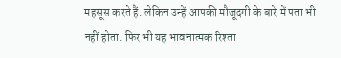महसूस करते हैं. लेकिन उन्हें आपकी मौजूदगी के बारे में पता भी नहीं होता. फिर भी यह भावनात्मक रिश्ता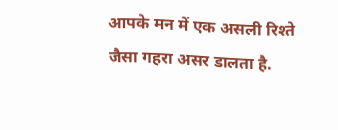आपके मन में एक असली रिश्ते जैसा गहरा असर डालता है.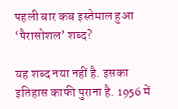पहली बार कब इस्तेमाल हुआ ‘पैरासोशल’ शब्द?

यह शब्द नया नहीं है. इसका इतिहास काफी पुराना है. 1956 में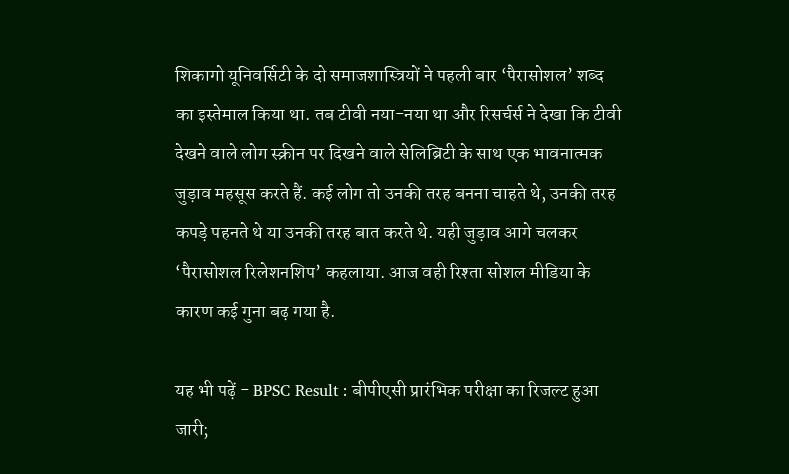शिकागो यूनिवर्सिटी के दो समाजशास्त्रियों ने पहली बार ‘पैरासोशल’ शब्द का इस्तेमाल किया था. तब टीवी नया-नया था और रिसर्चर्स ने देखा कि टीवी देखने वाले लोग स्क्रीन पर दिखने वाले सेलिब्रिटी के साथ एक भावनात्मक जुड़ाव महसूस करते हैं. कई लोग तो उनकी तरह बनना चाहते थे, उनकी तरह कपड़े पहनते थे या उनकी तरह बात करते थे. यही जुड़ाव आगे चलकर ‘पैरासोशल रिलेशनशिप’ कहलाया. आज वही रिश्ता सोशल मीडिया के कारण कई गुना बढ़ गया है.

यह भी पढ़ें - BPSC Result : बीपीएसी प्रारंभिक परीक्षा का रिजल्ट हुआ जारी;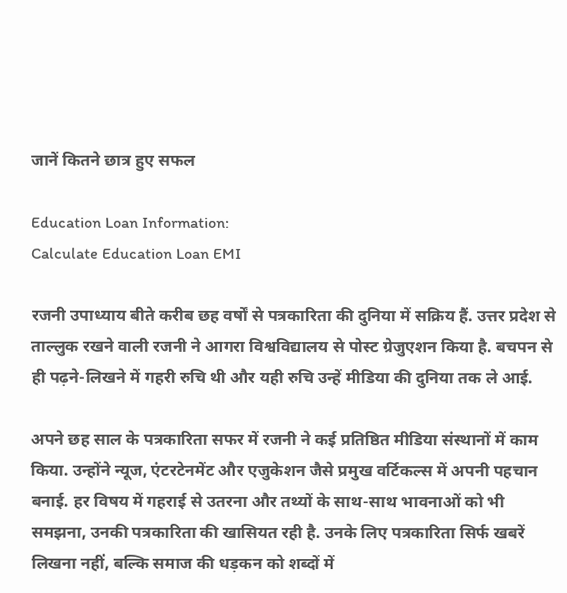जानें कितने छात्र हुए सफल

Education Loan Information:
Calculate Education Loan EMI

रजनी उपाध्याय बीते करीब छह वर्षों से पत्रकारिता की दुनिया में सक्रिय हैं. उत्तर प्रदेश से ताल्लुक रखने वाली रजनी ने आगरा विश्वविद्यालय से पोस्ट ग्रेजुएशन किया है. बचपन से ही पढ़ने-लिखने में गहरी रुचि थी और यही रुचि उन्हें मीडिया की दुनिया तक ले आई.

अपने छह साल के पत्रकारिता सफर में रजनी ने कई प्रतिष्ठित मीडिया संस्थानों में काम किया. उन्होंने न्यूज, एंटरटेनमेंट और एजुकेशन जैसे प्रमुख वर्टिकल्स में अपनी पहचान बनाई. हर विषय में गहराई से उतरना और तथ्यों के साथ-साथ भावनाओं को भी समझना, उनकी पत्रकारिता की खासियत रही है. उनके लिए पत्रकारिता सिर्फ खबरें लिखना नहीं, बल्कि समाज की धड़कन को शब्दों में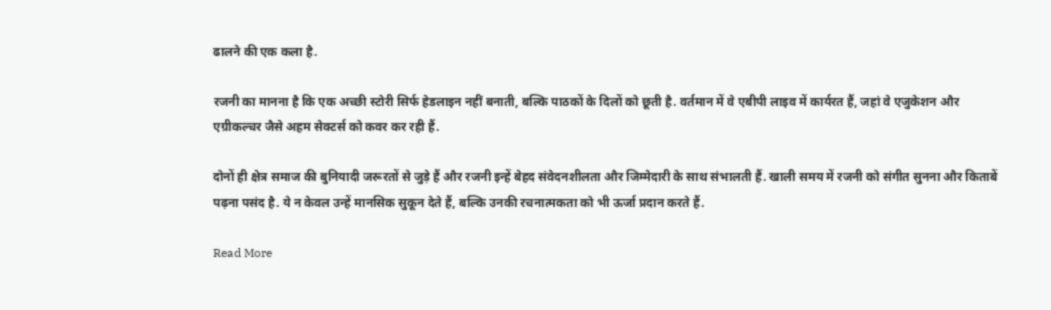ढालने की एक कला है.

रजनी का मानना है कि एक अच्छी स्टोरी सिर्फ हेडलाइन नहीं बनाती, बल्कि पाठकों के दिलों को छूती है. वर्तमान में वे एबीपी लाइव में कार्यरत हैं, जहां वे एजुकेशन और एग्रीकल्चर जैसे अहम सेक्टर्स को कवर कर रही हैं.

दोनों ही क्षेत्र समाज की बुनियादी जरूरतों से जुड़े हैं और रजनी इन्हें बेहद संवेदनशीलता और जिम्मेदारी के साथ संभालती हैं. खाली समय में रजनी को संगीत सुनना और किताबें पढ़ना पसंद है. ये न केवल उन्हें मानसिक सुकून देते हैं, बल्कि उनकी रचनात्मकता को भी ऊर्जा प्रदान करते हैं.

Read More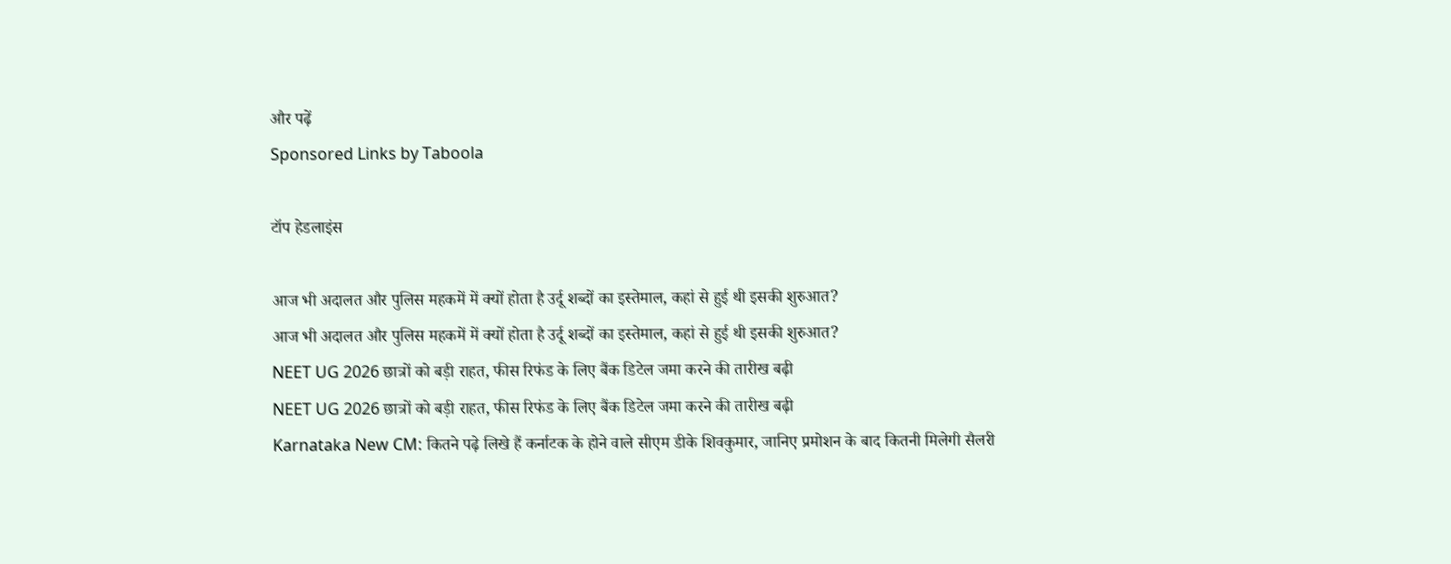और पढ़ें
Sponsored Links by Taboola

टॉप हेडलाइंस

आज भी अदालत और पुलिस महकमें में क्यों होता है उर्दू शब्दों का इस्तेमाल, कहां से हुई थी इसकी शुरुआत?
आज भी अदालत और पुलिस महकमें में क्यों होता है उर्दू शब्दों का इस्तेमाल, कहां से हुई थी इसकी शुरुआत?
NEET UG 2026 छात्रों को बड़ी राहत, फीस रिफंड के लिए बैंक डिटेल जमा करने की तारीख बढ़ी
NEET UG 2026 छात्रों को बड़ी राहत, फीस रिफंड के लिए बैंक डिटेल जमा करने की तारीख बढ़ी
Karnataka New CM: कितने पढ़े लिखे हैं कर्नाटक के होने वाले सीएम डीके शिवकुमार, जानिए प्रमोशन के बाद कितनी मिलेगी सैलरी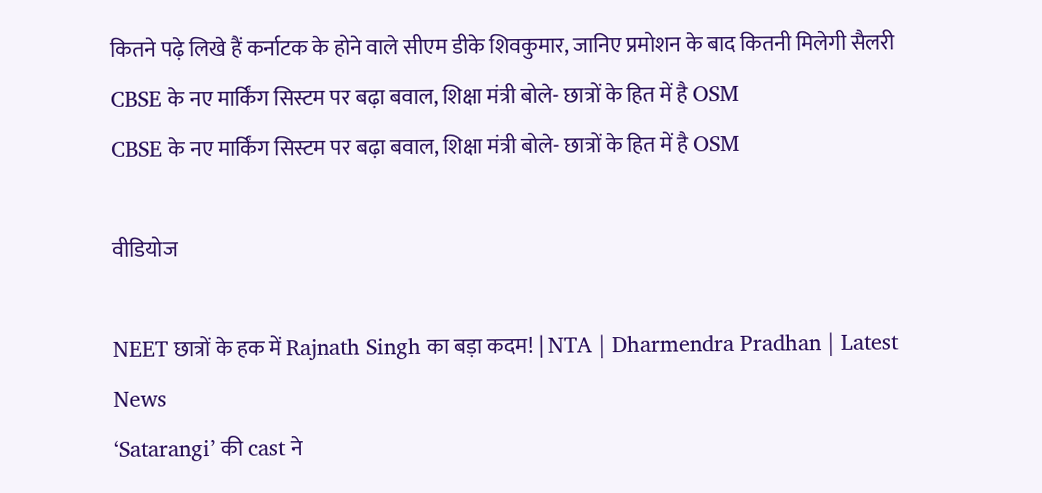कितने पढ़े लिखे हैं कर्नाटक के होने वाले सीएम डीके शिवकुमार, जानिए प्रमोशन के बाद कितनी मिलेगी सैलरी
CBSE के नए मार्किंग सिस्टम पर बढ़ा बवाल, शिक्षा मंत्री बोले- छात्रों के हित में है OSM
CBSE के नए मार्किंग सिस्टम पर बढ़ा बवाल, शिक्षा मंत्री बोले- छात्रों के हित में है OSM

वीडियोज

NEET छात्रों के हक में Rajnath Singh का बड़ा कदम! | NTA | Dharmendra Pradhan | Latest News
‘Satarangi’ की cast ने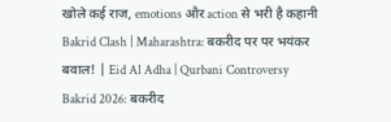खोले कई राज, emotions और action से भरी है कहानी
Bakrid Clash | Maharashtra: बकरीद पर पर भयंकर बवाल! | Eid Al Adha | Qurbani Controversy
Bakrid 2026: बकरीद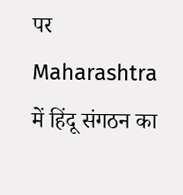पर Maharashtra में हिंदू संगठन का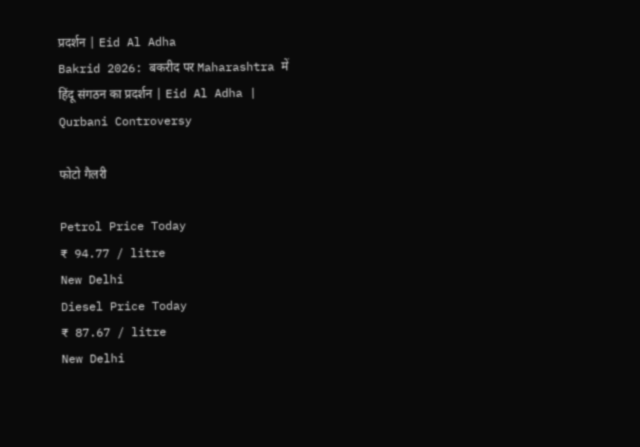प्रदर्शन | Eid Al Adha
Bakrid 2026: बकरीद पर Maharashtra में हिंदू संगठन का प्रदर्शन | Eid Al Adha | Qurbani Controversy

फोटो गैलरी

Petrol Price Today
₹ 94.77 / litre
New Delhi
Diesel Price Today
₹ 87.67 / litre
New Delhi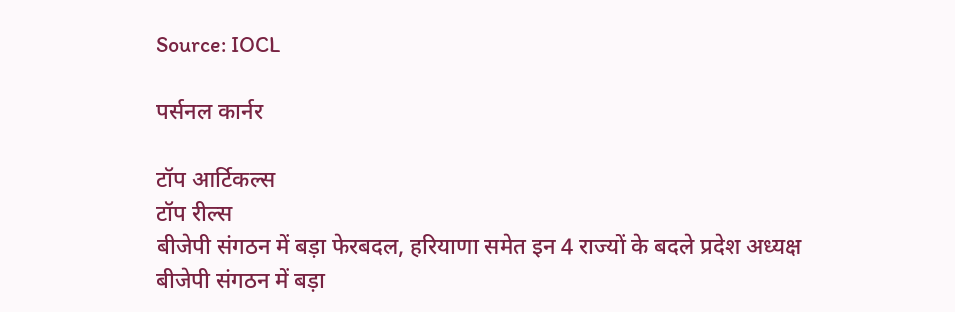Source: IOCL

पर्सनल कार्नर

टॉप आर्टिकल्स
टॉप रील्स
बीजेपी संगठन में बड़ा फेरबदल, हरियाणा समेत इन 4 राज्यों के बदले प्रदेश अध्यक्ष
बीजेपी संगठन में बड़ा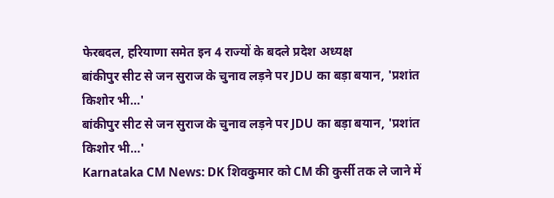फेरबदल, हरियाणा समेत इन 4 राज्यों के बदले प्रदेश अध्यक्ष
बांकीपुर सीट से जन सुराज के चुनाव लड़ने पर JDU का बड़ा बयान, 'प्रशांत किशोर भी…'
बांकीपुर सीट से जन सुराज के चुनाव लड़ने पर JDU का बड़ा बयान, 'प्रशांत किशोर भी…'
Karnataka CM News: DK शिवकुमार को CM की कुर्सी तक ले जाने में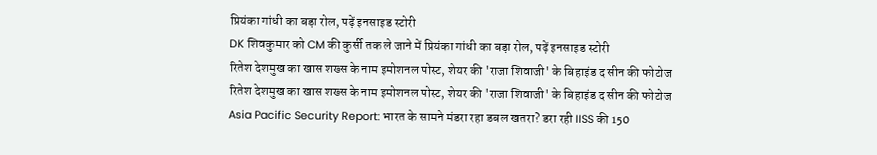प्रियंका गांधी का बड़ा रोल, पढ़ें इनसाइड स्टोरी
DK शिवकुमार को CM की कुर्सी तक ले जाने में प्रियंका गांधी का बड़ा रोल, पढ़ें इनसाइड स्टोरी
रितेश देशमुख का खास शख्स के नाम इमोशनल पोस्ट, शेयर की 'राजा शिवाजी' के बिहाइंड द सीन की फोटोज
रितेश देशमुख का खास शख्स के नाम इमोशनल पोस्ट, शेयर की 'राजा शिवाजी' के बिहाइंड द सीन की फोटोज
Asia Pacific Security Report: भारत के सामने मंडरा रहा डबल खतरा? डरा रही IISS की 150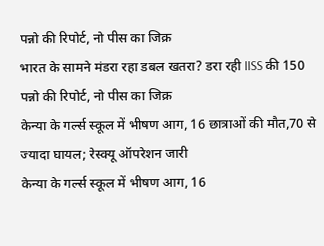पन्नो की रिपोर्ट, नो पीस का जिक्र
भारत के सामने मंडरा रहा डबल खतरा? डरा रही IISS की 150 पन्नो की रिपोर्ट, नो पीस का जिक्र
केन्या के गर्ल्स स्कूल में भीषण आग, 16 छात्राओं की मौत,70 से ज्यादा घायल; रेस्क्यू ऑपरेशन जारी
केन्या के गर्ल्स स्कूल में भीषण आग, 16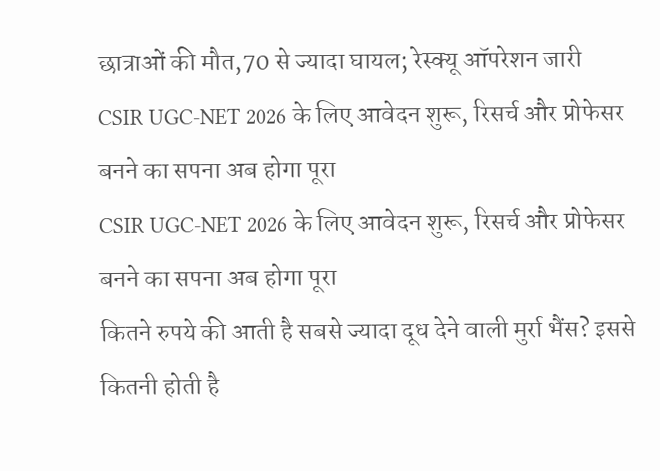छात्राओं की मौत,70 से ज्यादा घायल; रेस्क्यू ऑपरेशन जारी
CSIR UGC-NET 2026 के लिए आवेदन शुरू, रिसर्च और प्रोफेसर बनने का सपना अब होगा पूरा
CSIR UGC-NET 2026 के लिए आवेदन शुरू, रिसर्च और प्रोफेसर बनने का सपना अब होगा पूरा
कितने रुपये की आती है सबसे ज्यादा दूध देने वाली मुर्रा भैंस? इससे कितनी होती है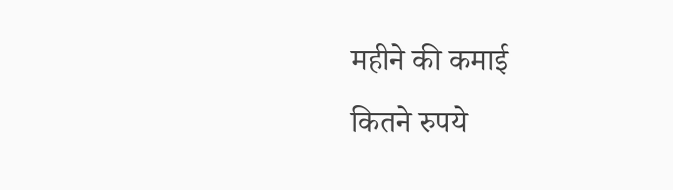महीने की कमाई
कितने रुपये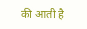की आती है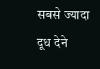सबसे ज्यादा दूध देने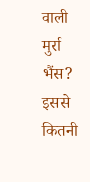वाली मुर्रा भैंस? इससे कितनी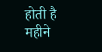होती है महीने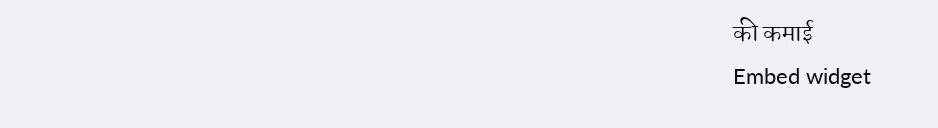की कमाई
Embed widget